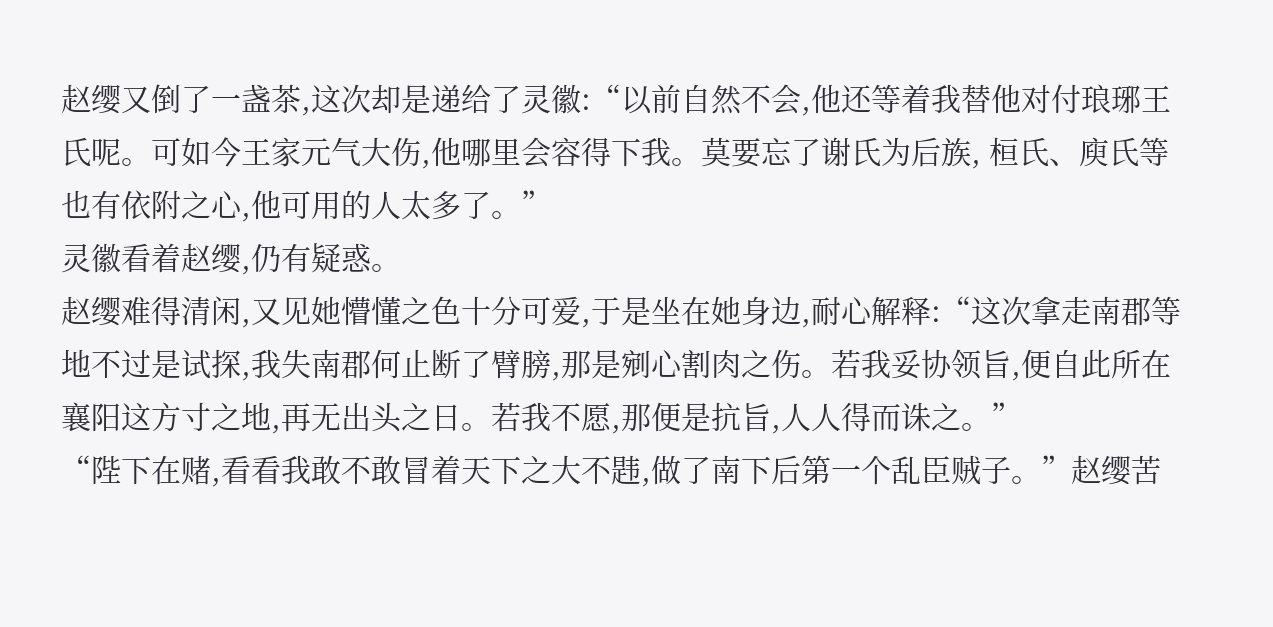赵缨又倒了一盏茶,这次却是递给了灵徽:“以前自然不会,他还等着我替他对付琅琊王氏呢。可如今王家元气大伤,他哪里会容得下我。莫要忘了谢氏为后族, 桓氏、庾氏等也有依附之心,他可用的人太多了。”
灵徽看着赵缨,仍有疑惑。
赵缨难得清闲,又见她懵懂之色十分可爱,于是坐在她身边,耐心解释:“这次拿走南郡等地不过是试探,我失南郡何止断了臂膀,那是剜心割肉之伤。若我妥协领旨,便自此所在襄阳这方寸之地,再无出头之日。若我不愿,那便是抗旨,人人得而诛之。”
“陛下在赌,看看我敢不敢冒着天下之大不韪,做了南下后第一个乱臣贼子。”赵缨苦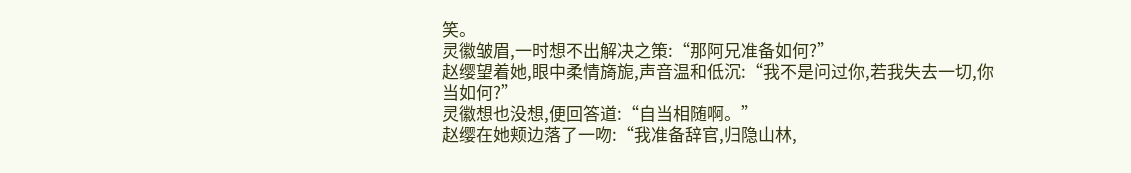笑。
灵徽皱眉,一时想不出解决之策:“那阿兄准备如何?”
赵缨望着她,眼中柔情旖旎,声音温和低沉:“我不是问过你,若我失去一切,你当如何?”
灵徽想也没想,便回答道:“自当相随啊。”
赵缨在她颊边落了一吻:“我准备辞官,归隐山林,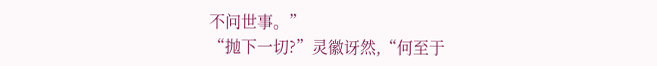不问世事。”
“抛下一切?”灵徽讶然,“何至于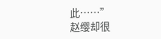此……”
赵缨却很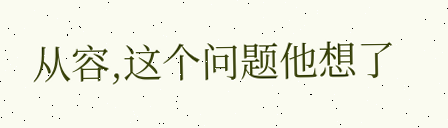从容,这个问题他想了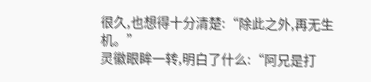很久,也想得十分清楚:“除此之外,再无生机。”
灵徽眼眸一转,明白了什么:“阿兄是打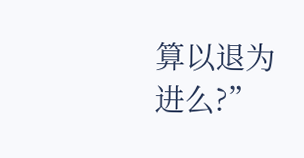算以退为进么?”